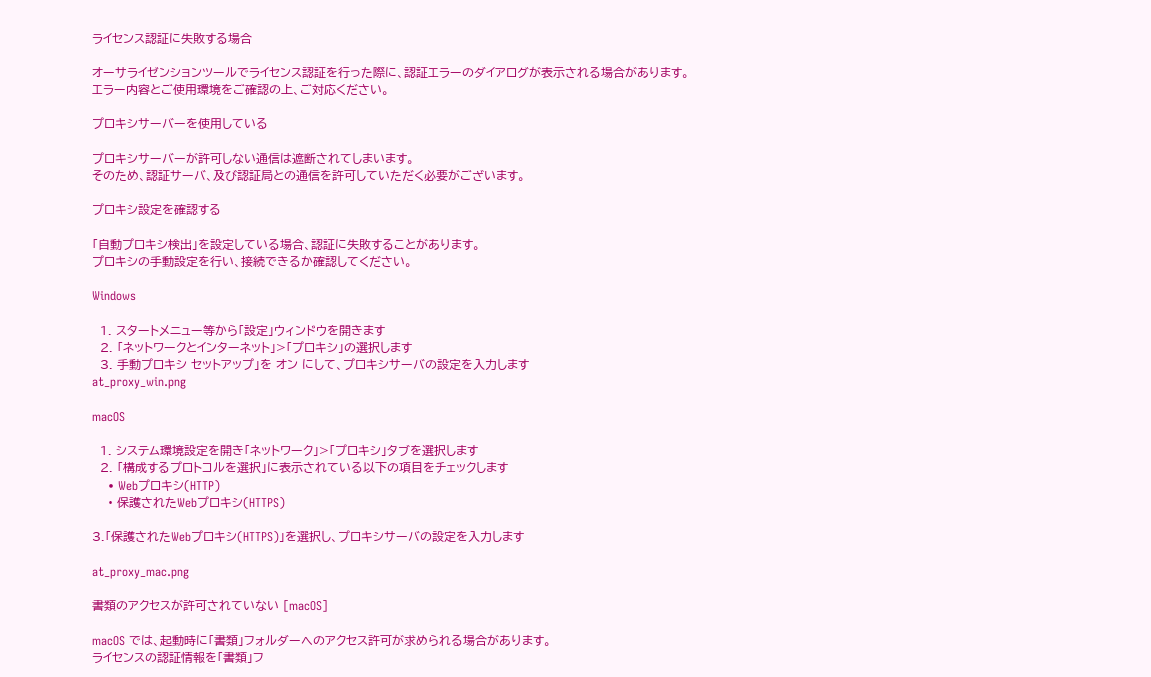ライセンス認証に失敗する場合

オーサライゼンションツールでライセンス認証を行った際に、認証エラーのダイアログが表示される場合があります。
エラー内容とご使用環境をご確認の上、ご対応ください。

プロキシサーバーを使用している

プロキシサーバーが許可しない通信は遮断されてしまいます。
そのため、認証サーバ、及び認証局との通信を許可していただく必要がございます。

プロキシ設定を確認する

「自動プロキシ検出」を設定している場合、認証に失敗することがあります。
プロキシの手動設定を行い、接続できるか確認してください。

Windows

  1. スタートメニュー等から「設定」ウィンドウを開きます
  2. 「ネットワークとインターネット」>「プロキシ」の選択します
  3. 手動プロキシ セットアップ」を オン にして、プロキシサーバの設定を入力します
at_proxy_win.png

macOS

  1. システム環境設定を開き「ネットワーク」>「プロキシ」タブを選択します
  2. 「構成するプロトコルを選択」に表示されている以下の項目をチェックします
    • Webプロキシ(HTTP)
    • 保護されたWebプロキシ(HTTPS)

3.「保護されたWebプロキシ(HTTPS)」を選択し、プロキシサーバの設定を入力します

at_proxy_mac.png

書類のアクセスが許可されていない [macOS]

macOS では、起動時に「書類」フォルダーへのアクセス許可が求められる場合があります。
ライセンスの認証情報を「書類」フ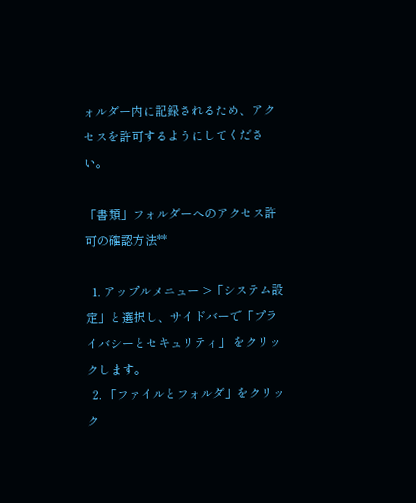ォルダー内に記録されるため、アクセスを許可するようにしてください。

「書類」フォルダーへのアクセス許可の確認方法**

  1. アップルメニュー >「システム設定」と選択し、サイドバーで「プライバシーとセキュリティ」 をクリックします。
  2. 「ファイルとフォルダ」をクリック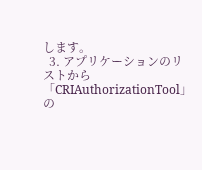します。
  3. アプリケーションのリストから「CRIAuthorizationTool」の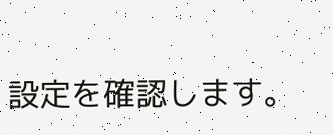設定を確認します。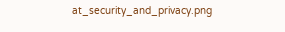at_security_and_privacy.png